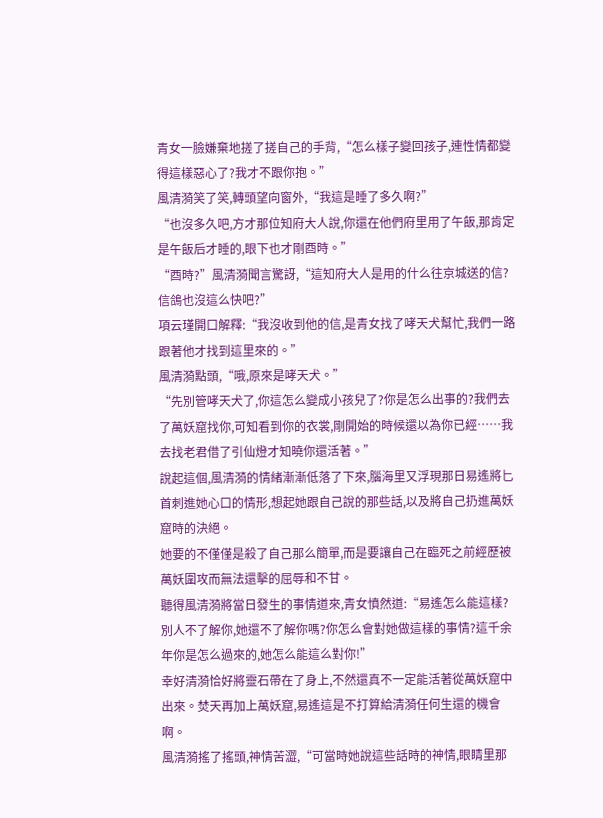青女一臉嫌棄地搓了搓自己的手背,“怎么樣子變回孩子,連性情都變得這樣惡心了?我才不跟你抱。”
風清漪笑了笑,轉頭望向窗外,“我這是睡了多久啊?”
“也沒多久吧,方才那位知府大人說,你還在他們府里用了午飯,那肯定是午飯后才睡的,眼下也才剛酉時。”
“酉時?”風清漪聞言驚訝,“這知府大人是用的什么往京城送的信?信鴿也沒這么快吧?”
項云瑾開口解釋:“我沒收到他的信,是青女找了哮天犬幫忙,我們一路跟著他才找到這里來的。”
風清漪點頭,“哦,原來是哮天犬。”
“先別管哮天犬了,你這怎么變成小孩兒了?你是怎么出事的?我們去了萬妖窟找你,可知看到你的衣裳,剛開始的時候還以為你已經……我去找老君借了引仙燈才知曉你還活著。”
說起這個,風清漪的情緒漸漸低落了下來,腦海里又浮現那日易遙將匕首刺進她心口的情形,想起她跟自己說的那些話,以及將自己扔進萬妖窟時的決絕。
她要的不僅僅是殺了自己那么簡單,而是要讓自己在臨死之前經歷被萬妖圍攻而無法還擊的屈辱和不甘。
聽得風清漪將當日發生的事情道來,青女憤然道:“易遙怎么能這樣?別人不了解你,她還不了解你嗎?你怎么會對她做這樣的事情?這千余年你是怎么過來的,她怎么能這么對你!”
幸好清漪恰好將靈石帶在了身上,不然還真不一定能活著從萬妖窟中出來。焚天再加上萬妖窟,易遙這是不打算給清漪任何生還的機會啊。
風清漪搖了搖頭,神情苦澀,“可當時她說這些話時的神情,眼睛里那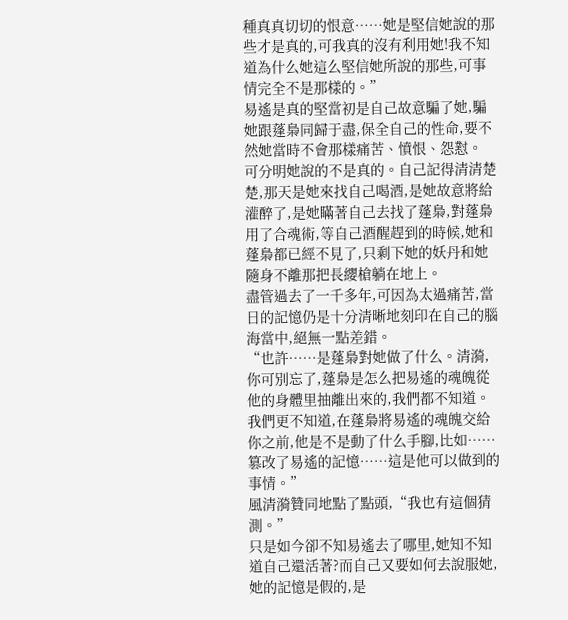種真真切切的恨意……她是堅信她說的那些才是真的,可我真的沒有利用她!我不知道為什么她這么堅信她所說的那些,可事情完全不是那樣的。”
易遙是真的堅當初是自己故意騙了她,騙她跟蓬梟同歸于盡,保全自己的性命,要不然她當時不會那樣痛苦、憤恨、怨懟。
可分明她說的不是真的。自己記得清清楚楚,那天是她來找自己喝酒,是她故意將給灌醉了,是她瞞著自己去找了蓬梟,對蓬梟用了合魂術,等自己酒醒趕到的時候,她和蓬梟都已經不見了,只剩下她的妖丹和她隨身不離那把長纓槍躺在地上。
盡管過去了一千多年,可因為太過痛苦,當日的記憶仍是十分清晰地刻印在自己的腦海當中,絕無一點差錯。
“也許……是蓬梟對她做了什么。清漪,你可別忘了,蓬梟是怎么把易遙的魂魄從他的身體里抽離出來的,我們都不知道。我們更不知道,在蓬梟將易遙的魂魄交給你之前,他是不是動了什么手腳,比如……篡改了易遙的記憶……這是他可以做到的事情。”
風清漪贊同地點了點頭,“我也有這個猜測。”
只是如今卻不知易遙去了哪里,她知不知道自己還活著?而自己又要如何去說服她,她的記憶是假的,是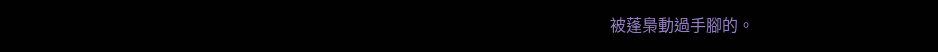被蓬梟動過手腳的。